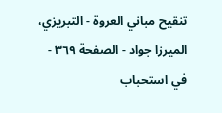تنقيح مباني العروة - التبريزي، الميرزا جواد - الصفحة ٣٦٩ - في استحباب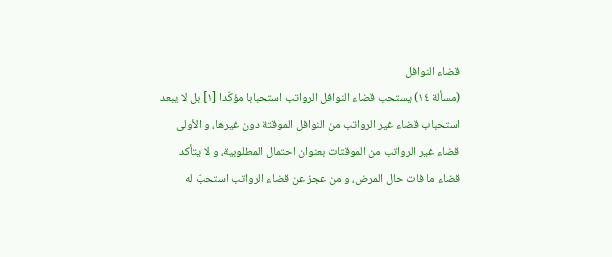قضاء النوافل
(مسألة ١٤) يستحب قضاء النوافل الرواتب استحبابا مؤكّدا [١] بل لا يبعد استحباب قضاء غير الرواتب من النوافل الموقتة دون غيرها، و الأولى قضاء غير الرواتب من الموقتات بعنوان احتمال المطلوبية، و لا يتأكد قضاء ما فات حال المرض، و من عجز عن قضاء الرواتب استحبّ له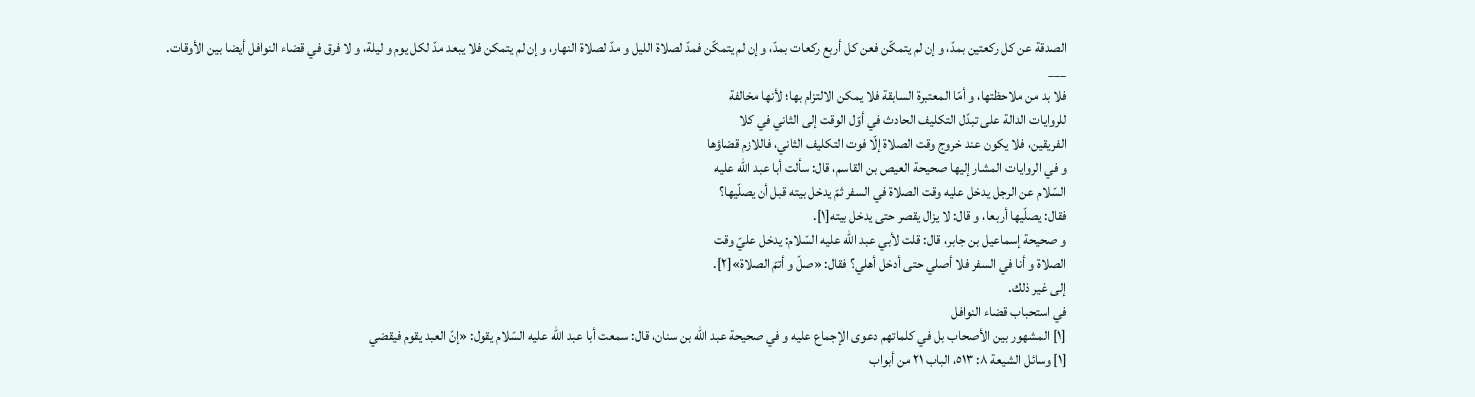الصدقة عن كل ركعتين بمدّ، و إن لم يتمكّن فعن كل أربع ركعات بمدّ، و إن لم يتمكّن فمدّ لصلاة الليل و مدّ لصلاة النهار، و إن لم يتمكن فلا يبعد مدّ لكل يوم و ليلة، و لا فرق في قضاء النوافل أيضا بين الأوقات.
___
فلا بد من ملاحظتها، و أمّا المعتبرة السابقة فلا يمكن الالتزام بها؛ لأنها مخالفة
للروايات الدالة على تبدّل التكليف الحادث في أوّل الوقت إلى الثاني في كلا
الفريقين، فلا يكون عند خروج وقت الصلاة إلّا فوت التكليف الثاني، فاللازم قضاؤها
و في الروايات المشار إليها صحيحة العيص بن القاسم، قال: سألت أبا عبد اللّه عليه
السّلام عن الرجل يدخل عليه وقت الصلاة في السفر ثمّ يدخل بيته قبل أن يصلّيها؟
فقال: يصلّيها أربعا، و قال: لا يزال يقصر حتى يدخل بيته[١].
و صحيحة إسماعيل بن جابر، قال: قلت لأبي عبد اللّه عليه السّلام: يدخل عليّ وقت
الصلاة و أنا في السفر فلا أصلي حتى أدخل أهلي؟ فقال: «صلّ و أتمّ الصلاة»[٢].
إلى غير ذلك.
في استحباب قضاء النوافل
[١] المشهور بين الأصحاب بل في كلماتهم دعوى الإجماع عليه و في صحيحة عبد اللّه بن سنان، قال: سمعت أبا عبد اللّه عليه السّلام يقول: «إنّ العبد يقوم فيقضي
[١] وسائل الشيعة ٨: ٥١٣، الباب ٢١ من أبواب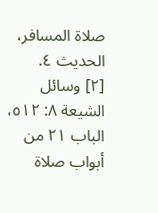صلاة المسافر، الحديث ٤.
[٢] وسائل الشيعة ٨: ٥١٢، الباب ٢١ من أبواب صلاة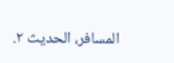المسافر، الحديث ٢.